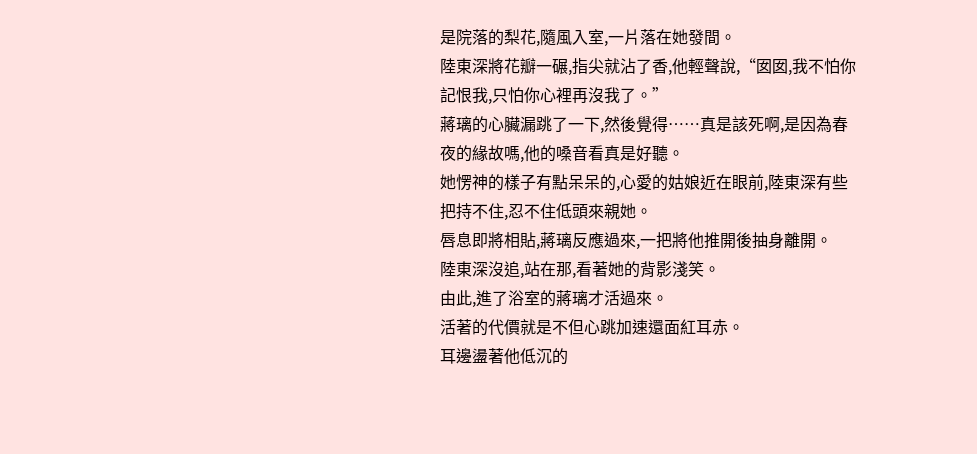是院落的梨花,隨風入室,一片落在她發間。
陸東深將花瓣一碾,指尖就沾了香,他輕聲說,“囡囡,我不怕你記恨我,只怕你心裡再沒我了。”
蔣璃的心臟漏跳了一下,然後覺得……真是該死啊,是因為春夜的緣故嗎,他的嗓音看真是好聽。
她愣神的樣子有點呆呆的,心愛的姑娘近在眼前,陸東深有些把持不住,忍不住低頭來親她。
唇息即將相貼,蔣璃反應過來,一把將他推開後抽身離開。
陸東深沒追,站在那,看著她的背影淺笑。
由此,進了浴室的蔣璃才活過來。
活著的代價就是不但心跳加速還面紅耳赤。
耳邊盪著他低沉的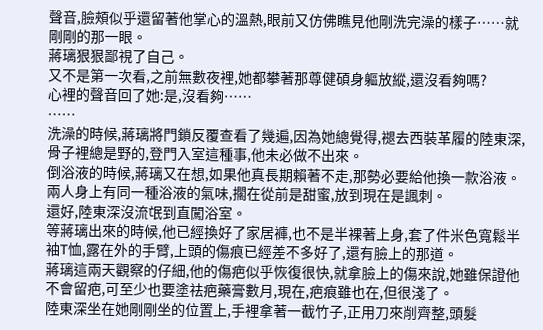聲音,臉頰似乎還留著他掌心的溫熱,眼前又仿佛瞧見他剛洗完澡的樣子……就剛剛的那一眼。
蔣璃狠狠鄙視了自己。
又不是第一次看,之前無數夜裡,她都攀著那尊健碩身軀放縱,還沒看夠嗎?
心裡的聲音回了她:是,沒看夠……
……
洗澡的時候,蔣璃將門鎖反覆查看了幾遍,因為她總覺得,褪去西裝革履的陸東深,骨子裡總是野的,登門入室這種事,他未必做不出來。
倒浴液的時候,蔣璃又在想,如果他真長期賴著不走,那勢必要給他換一款浴液。
兩人身上有同一種浴液的氣味,擱在從前是甜蜜,放到現在是諷刺。
還好,陸東深沒流氓到直闖浴室。
等蔣璃出來的時候,他已經換好了家居褲,也不是半裸著上身,套了件米色寬鬆半袖T恤,露在外的手臂,上頭的傷痕已經差不多好了,還有臉上的那道。
蔣璃這兩天觀察的仔細,他的傷疤似乎恢復很快,就拿臉上的傷來說,她雖保證他不會留疤,可至少也要塗祛疤藥膏數月,現在,疤痕雖也在,但很淺了。
陸東深坐在她剛剛坐的位置上,手裡拿著一截竹子,正用刀來削齊整,頭髮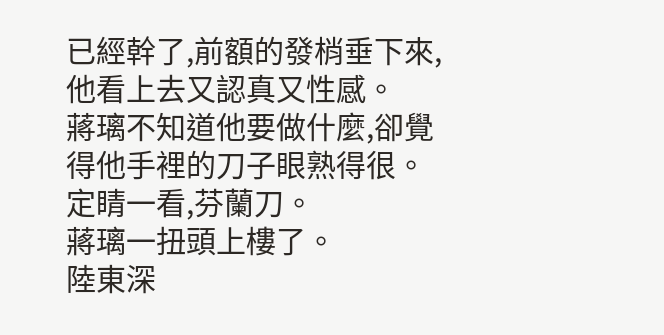已經幹了,前額的發梢垂下來,他看上去又認真又性感。
蔣璃不知道他要做什麼,卻覺得他手裡的刀子眼熟得很。
定睛一看,芬蘭刀。
蔣璃一扭頭上樓了。
陸東深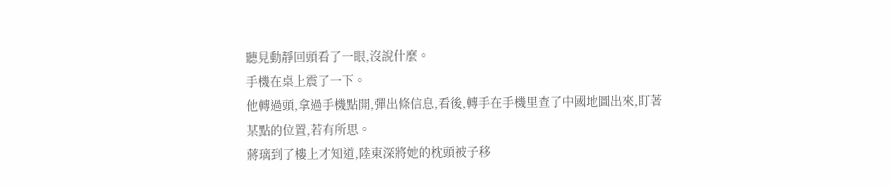聽見動靜回頭看了一眼,沒說什麼。
手機在桌上震了一下。
他轉過頭,拿過手機點開,彈出條信息,看後,轉手在手機里查了中國地圖出來,盯著某點的位置,若有所思。
蔣璃到了樓上才知道,陸東深將她的枕頭被子移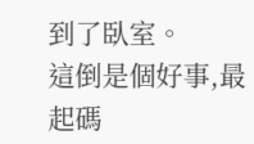到了臥室。
這倒是個好事,最起碼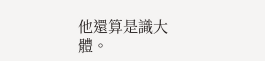他還算是識大體。